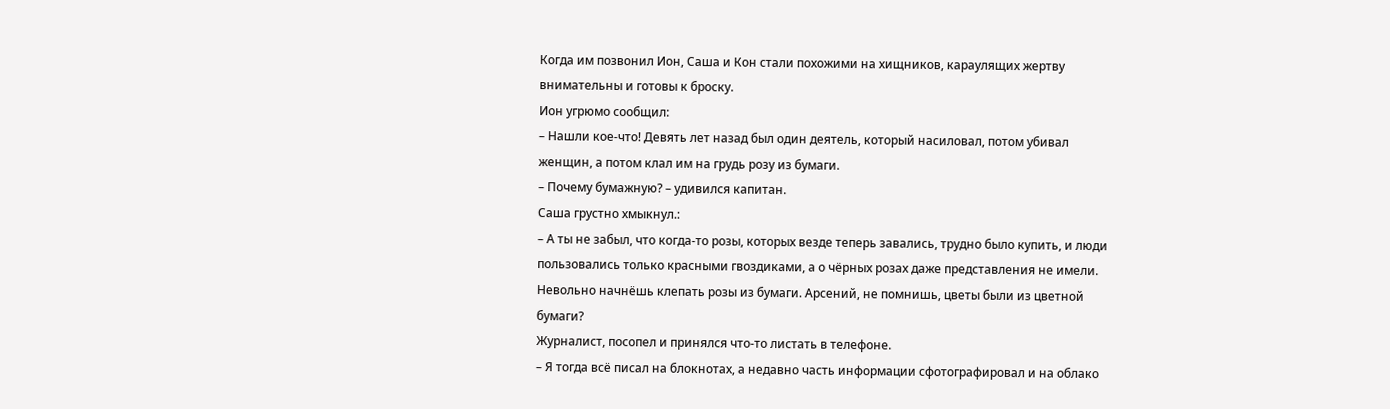Когда им позвонил Ион, Саша и Кон стали похожими на хищников, караулящих жертву внимательны и готовы к броску.
Ион угрюмо сообщил:
– Нашли кое-что! Девять лет назад был один деятель, который насиловал, потом убивал женщин, а потом клал им на грудь розу из бумаги.
– Почему бумажную? – удивился капитан.
Саша грустно хмыкнул.:
– А ты не забыл, что когда-то розы, которых везде теперь завались, трудно было купить, и люди пользовались только красными гвоздиками, а о чёрных розах даже представления не имели. Невольно начнёшь клепать розы из бумаги. Арсений, не помнишь, цветы были из цветной бумаги?
Журналист, посопел и принялся что-то листать в телефоне.
– Я тогда всё писал на блокнотах, а недавно часть информации сфотографировал и на облако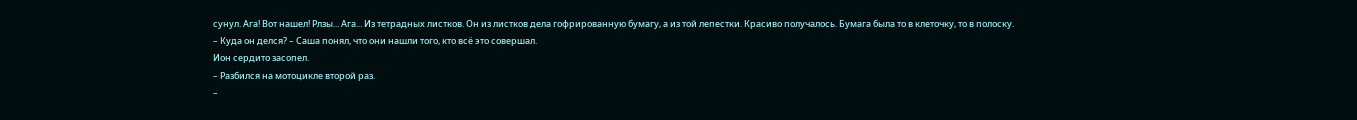сунул. Ага! Вот нашел! Рлзы... Ага... Из тетрадных листков. Он из листков дела гофрированную бумагу, а из той лепестки. Красиво получалось. Бумага была то в клеточку, то в полоску.
– Куда он делся? – Саша понял, что они нашли того, кто всё это совершал.
Ион сердито засопел.
– Разбился на мотоцикле второй раз.
–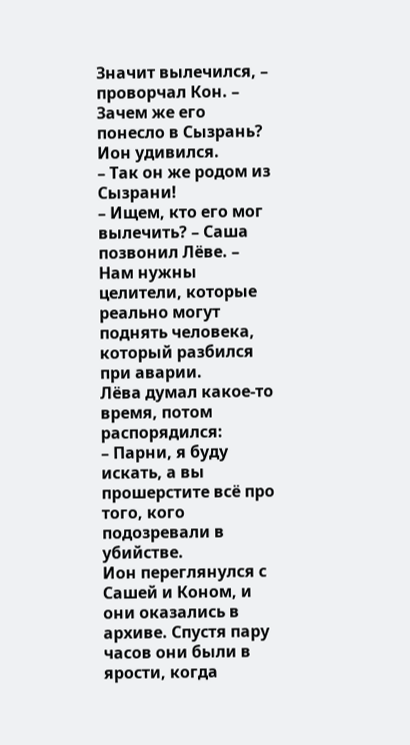Значит вылечился, – проворчал Кон. – Зачем же его понесло в Сызрань?
Ион удивился.
– Так он же родом из Сызрани!
– Ищем, кто его мог вылечить? – Саша позвонил Лёве. – Нам нужны целители, которые реально могут поднять человека, который разбился при аварии.
Лёва думал какое-то время, потом распорядился:
– Парни, я буду искать, а вы прошерстите всё про того, кого подозревали в убийстве.
Ион переглянулся с Сашей и Коном, и они оказались в архиве. Спустя пару часов они были в ярости, когда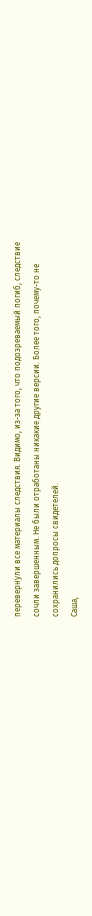перевернули все материалы следствия. Видимо, из-за того, что подозреваемый погиб, следствие сочли завершенным. Не были отработаны никакие другие версии. Более того, почему-то не сохранились допросы свидетелей.
Саша,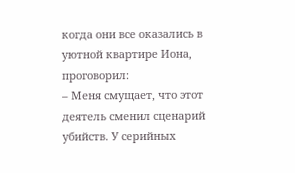когда они все оказались в уютной квартире Иона, проговорил:
– Меня смущает, что этот деятель сменил сценарий убийств. У серийных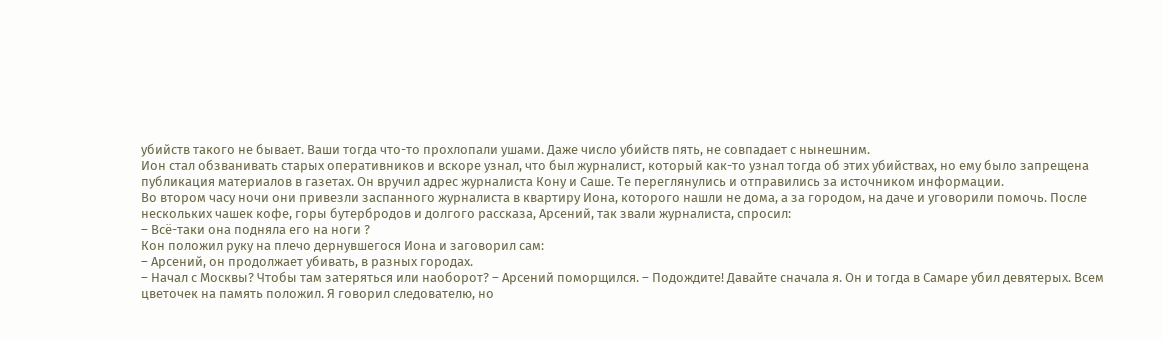убийств такого не бывает. Ваши тогда что-то прохлопали ушами. Даже число убийств пять, не совпадает с нынешним.
Ион стал обзванивать старых оперативников и вскоре узнал, что был журналист, который как-то узнал тогда об этих убийствах, но ему было запрещена публикация материалов в газетах. Он вручил адрес журналиста Кону и Саше. Те переглянулись и отправились за источником информации.
Во втором часу ночи они привезли заспанного журналиста в квартиру Иона, которого нашли не дома, а за городом, на даче и уговорили помочь. После нескольких чашек кофе, горы бутербродов и долгого рассказа, Арсений, так звали журналиста, спросил:
– Всё-таки она подняла его на ноги ?
Кон положил руку на плечо дернувшегося Иона и заговорил сам:
– Арсений, он продолжает убивать, в разных городах.
– Начал с Москвы? Чтобы там затеряться или наоборот? – Арсений поморщился. – Подождите! Давайте сначала я. Он и тогда в Самаре убил девятерых. Всем цветочек на память положил. Я говорил следователю, но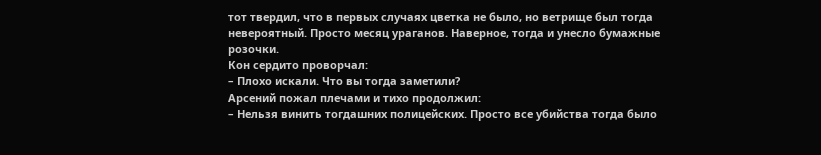тот твердил, что в первых случаях цветка не было, но ветрище был тогда невероятный. Просто месяц ураганов. Наверное, тогда и унесло бумажные розочки.
Кон сердито проворчал:
– Плохо искали. Что вы тогда заметили?
Арсений пожал плечами и тихо продолжил:
– Нельзя винить тогдашних полицейских. Просто все убийства тогда было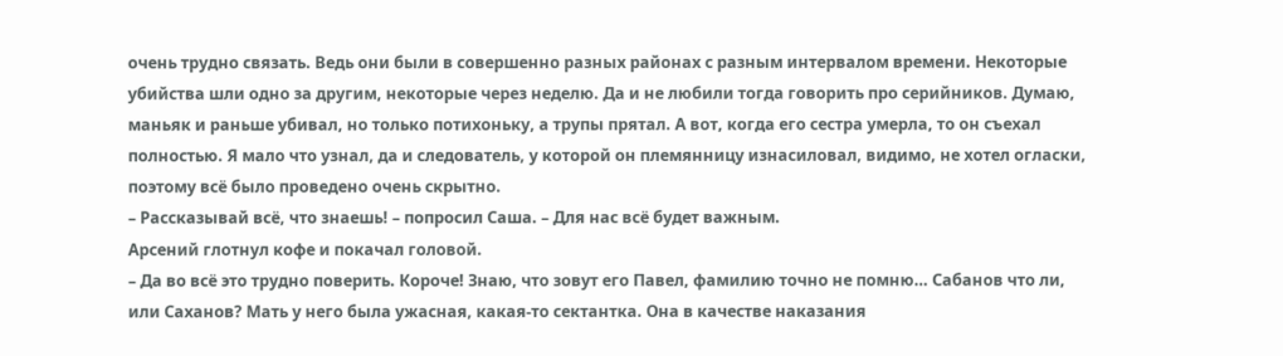очень трудно связать. Ведь они были в совершенно разных районах с разным интервалом времени. Некоторые убийства шли одно за другим, некоторые через неделю. Да и не любили тогда говорить про серийников. Думаю, маньяк и раньше убивал, но только потихоньку, а трупы прятал. А вот, когда его сестра умерла, то он съехал полностью. Я мало что узнал, да и следователь, у которой он племянницу изнасиловал, видимо, не хотел огласки, поэтому всё было проведено очень скрытно.
– Рассказывай всё, что знаешь! – попросил Саша. – Для нас всё будет важным.
Арсений глотнул кофе и покачал головой.
– Да во всё это трудно поверить. Короче! Знаю, что зовут его Павел, фамилию точно не помню… Сабанов что ли, или Саханов? Мать у него была ужасная, какая-то сектантка. Она в качестве наказания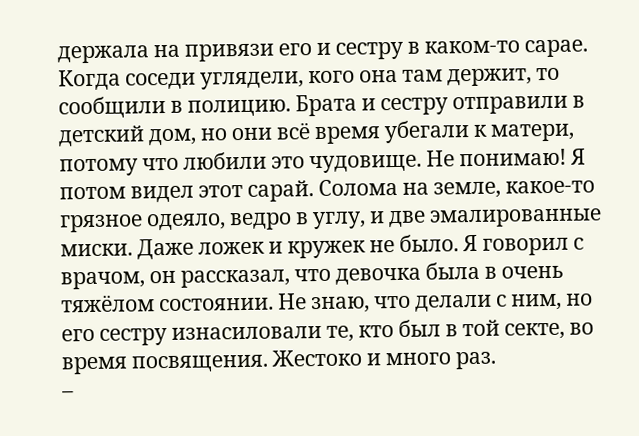держала на привязи его и сестру в каком-то сарае. Когда соседи углядели, кого она там держит, то сообщили в полицию. Брата и сестру отправили в детский дом, но они всё время убегали к матери, потому что любили это чудовище. Не понимаю! Я потом видел этот сарай. Солома на земле, какое-то грязное одеяло, ведро в углу, и две эмалированные миски. Даже ложек и кружек не было. Я говорил с врачом, он рассказал, что девочка была в очень тяжёлом состоянии. Не знаю, что делали с ним, но его сестру изнасиловали те, кто был в той секте, во время посвящения. Жестоко и много раз.
–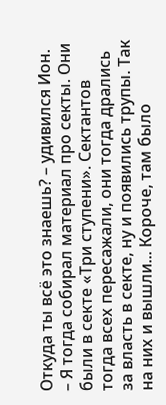Откуда ты всё это знаешь? – удивился Ион.
– Я тогда собирал материал про секты. Они были в секте «Три ступени». Сектантов тогда всех пересажали, они тогда дрались за власть в секте, ну и появились трупы. Так на них и вышли... Короче, там было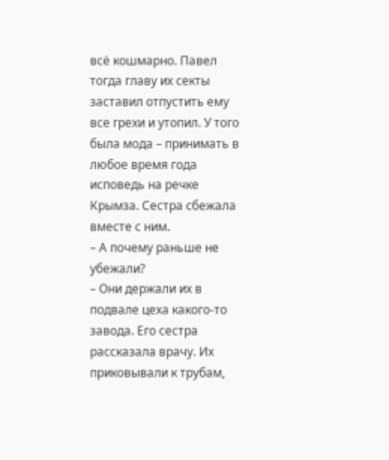всё кошмарно. Павел тогда главу их секты заставил отпустить ему все грехи и утопил. У того была мода – принимать в любое время года исповедь на речке Крымза. Сестра сбежала вместе с ним.
– А почему раньше не убежали?
– Они держали их в подвале цеха какого-то завода. Его сестра рассказала врачу. Их приковывали к трубам,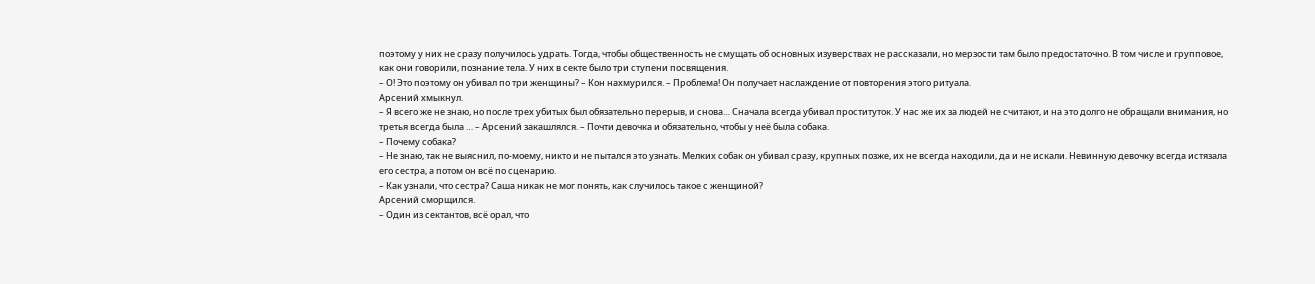поэтому у них не сразу получилось удрать. Тогда, чтобы общественность не смущать об основных изуверствах не рассказали, но мерзости там было предостаточно. В том числе и групповое, как они говорили, познание тела. У них в секте было три ступени посвящения.
– О! Это поэтому он убивал по три женщины? – Кон нахмурился. – Проблема! Он получает наслаждение от повторения этого ритуала.
Арсений хмыкнул.
– Я всего же не знаю, но после трех убитых был обязательно перерыв, и снова… Сначала всегда убивал проституток. У нас же их за людей не считают, и на это долго не обращали внимания, но третья всегда была … – Арсений закашлялся. – Почти девочка и обязательно, чтобы у неё была собака.
– Почему собака?
– Не знаю, так не выяснил, по-моему, никто и не пытался это узнать. Мелких собак он убивал сразу, крупных позже, их не всегда находили, да и не искали. Невинную девочку всегда истязала его сестра, а потом он всё по сценарию.
– Как узнали, что сестра? Саша никак не мог понять, как случилось такое с женщиной?
Арсений сморщился.
– Один из сектантов, всё орал, что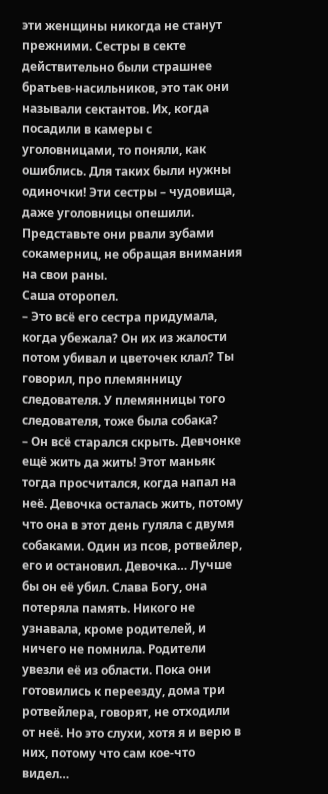эти женщины никогда не станут прежними. Сестры в секте действительно были страшнее братьев-насильников, это так они называли сектантов. Их, когда посадили в камеры с уголовницами, то поняли, как ошиблись. Для таких были нужны одиночки! Эти сестры – чудовища, даже уголовницы опешили. Представьте они рвали зубами сокамерниц, не обращая внимания на свои раны.
Саша оторопел.
– Это всё его сестра придумала, когда убежала? Он их из жалости потом убивал и цветочек клал? Ты говорил, про племянницу следователя. У племянницы того следователя, тоже была собака?
– Он всё старался скрыть. Девчонке ещё жить да жить! Этот маньяк тогда просчитался, когда напал на неё. Девочка осталась жить, потому что она в этот день гуляла с двумя собаками. Один из псов, ротвейлер, его и остановил. Девочка… Лучше бы он её убил. Слава Богу, она потеряла память. Никого не узнавала, кроме родителей, и ничего не помнила. Родители увезли её из области. Пока они готовились к переезду, дома три ротвейлера, говорят, не отходили от неё. Но это слухи, хотя я и верю в них, потому что сам кое-что видел…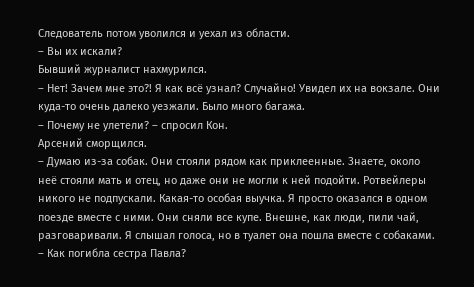Следователь потом уволился и уехал из области.
– Вы их искали?
Бывший журналист нахмурился.
– Нет! Зачем мне это?! Я как всё узнал? Случайно! Увидел их на вокзале. Они куда-то очень далеко уезжали. Было много багажа.
– Почему не улетели? – спросил Кон.
Арсений сморщился.
– Думаю из-за собак. Они стояли рядом как приклеенные. Знаете, около неё стояли мать и отец, но даже они не могли к ней подойти. Ротвейлеры никого не подпускали. Какая-то особая выучка. Я просто оказался в одном поезде вместе с ними. Они сняли все купе. Внешне, как люди, пили чай, разговаривали. Я слышал голоса, но в туалет она пошла вместе с собаками.
– Как погибла сестра Павла?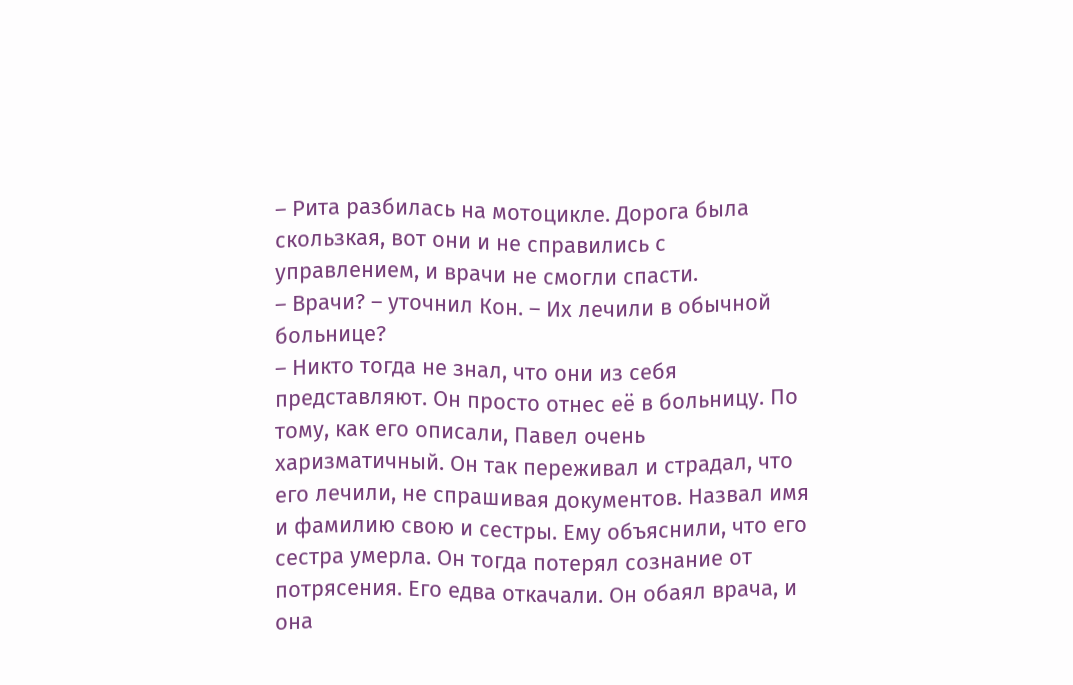– Рита разбилась на мотоцикле. Дорога была скользкая, вот они и не справились с управлением, и врачи не смогли спасти.
– Врачи? – уточнил Кон. – Их лечили в обычной больнице?
– Никто тогда не знал, что они из себя представляют. Он просто отнес её в больницу. По тому, как его описали, Павел очень харизматичный. Он так переживал и страдал, что его лечили, не спрашивая документов. Назвал имя и фамилию свою и сестры. Ему объяснили, что его сестра умерла. Он тогда потерял сознание от потрясения. Его едва откачали. Он обаял врача, и она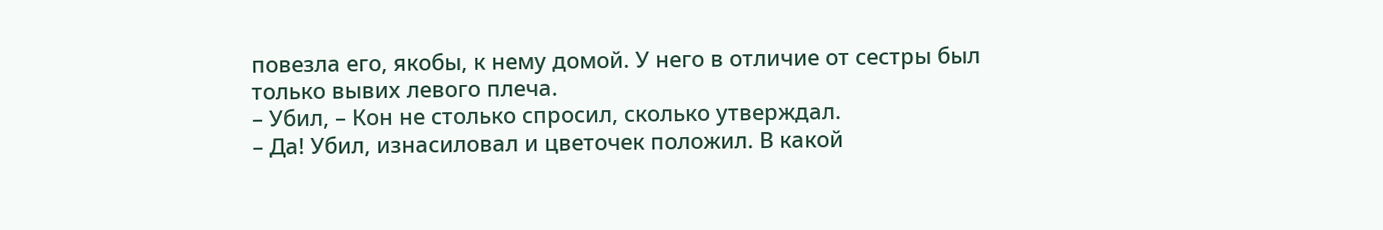повезла его, якобы, к нему домой. У него в отличие от сестры был только вывих левого плеча.
– Убил, – Кон не столько спросил, сколько утверждал.
– Да! Убил, изнасиловал и цветочек положил. В какой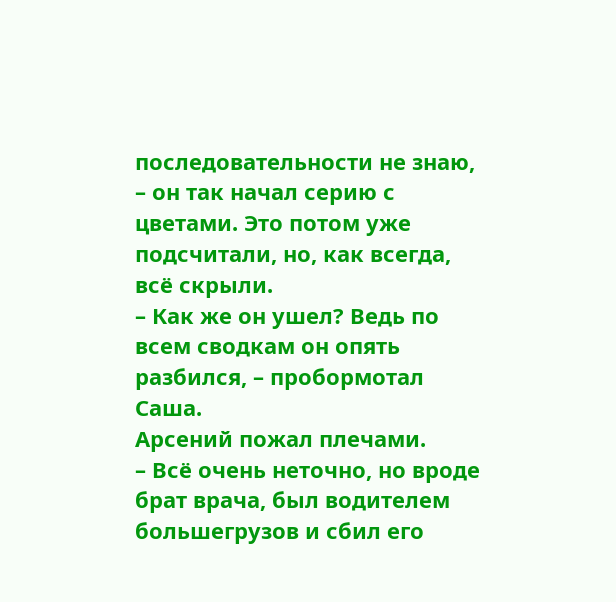последовательности не знаю, – он так начал серию с цветами. Это потом уже подсчитали, но, как всегда, всё скрыли.
– Как же он ушел? Ведь по всем сводкам он опять разбился, – пробормотал Саша.
Арсений пожал плечами.
– Всё очень неточно, но вроде брат врача, был водителем большегрузов и сбил его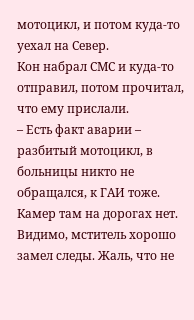мотоцикл, и потом куда-то уехал на Север.
Кон набрал СМС и куда-то отправил, потом прочитал, что ему прислали.
– Есть факт аварии – разбитый мотоцикл, в больницы никто не обращался, к ГАИ тоже. Камер там на дорогах нет. Видимо, мститель хорошо замел следы. Жаль, что не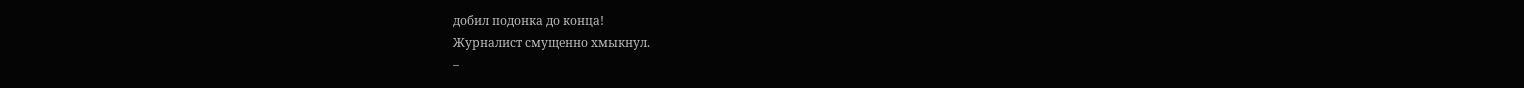добил подонка до конца!
Журналист смущенно хмыкнул.
–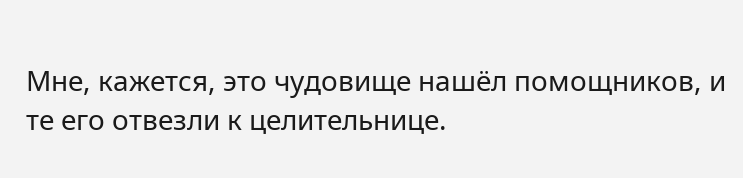Мне, кажется, это чудовище нашёл помощников, и те его отвезли к целительнице.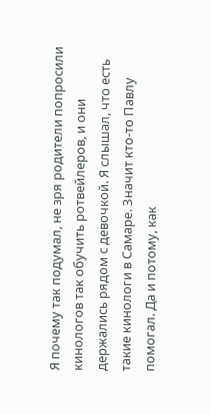Я почему так подумал, не зря родители попросили кинологов так обучить ротвейлеров, и они держались рядом с девочкой. Я слышал, что есть такие кинологи в Самаре. Значит кто-то Павлу помогал. Да и потому, как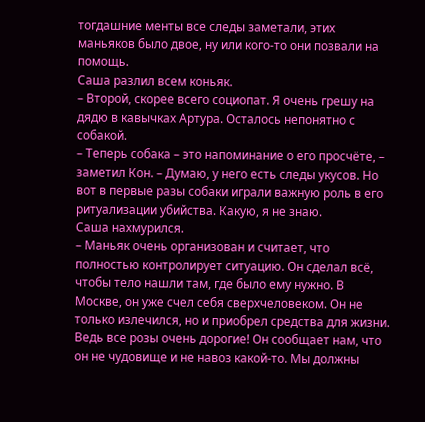тогдашние менты все следы заметали, этих маньяков было двое, ну или кого-то они позвали на помощь.
Саша разлил всем коньяк.
– Второй, скорее всего социопат. Я очень грешу на дядю в кавычках Артура. Осталось непонятно с собакой.
– Теперь собака – это напоминание о его просчёте, – заметил Кон. – Думаю, у него есть следы укусов. Но вот в первые разы собаки играли важную роль в его ритуализации убийства. Какую, я не знаю.
Саша нахмурился.
– Маньяк очень организован и считает, что полностью контролирует ситуацию. Он сделал всё, чтобы тело нашли там, где было ему нужно. В Москве, он уже счел себя сверхчеловеком. Он не только излечился, но и приобрел средства для жизни. Ведь все розы очень дорогие! Он сообщает нам, что он не чудовище и не навоз какой-то. Мы должны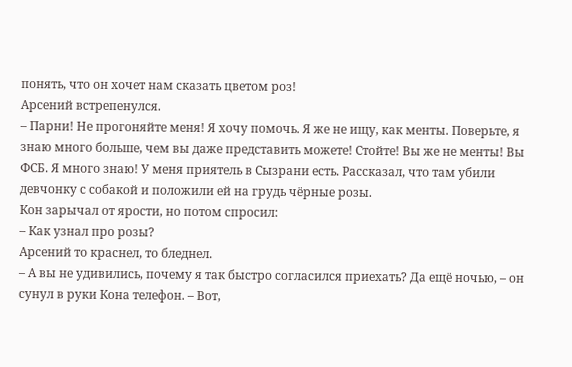понять, что он хочет нам сказать цветом роз!
Арсений встрепенулся.
– Парни! Не прогоняйте меня! Я хочу помочь. Я же не ищу, как менты. Поверьте, я знаю много больше, чем вы даже представить можете! Стойте! Вы же не менты! Вы ФСБ. Я много знаю! У меня приятель в Сызрани есть. Рассказал, что там убили девчонку с собакой и положили ей на грудь чёрные розы.
Кон зарычал от ярости, но потом спросил:
– Как узнал про розы?
Арсений то краснел, то бледнел.
– А вы не удивились, почему я так быстро согласился приехать? Да ещё ночью, – он сунул в руки Кона телефон. – Вот,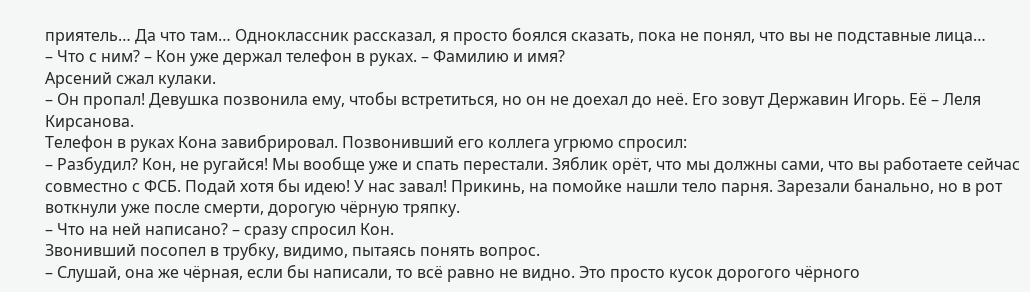приятель… Да что там… Одноклассник рассказал, я просто боялся сказать, пока не понял, что вы не подставные лица…
– Что с ним? – Кон уже держал телефон в руках. – Фамилию и имя?
Арсений сжал кулаки.
– Он пропал! Девушка позвонила ему, чтобы встретиться, но он не доехал до неё. Его зовут Державин Игорь. Её – Леля Кирсанова.
Телефон в руках Кона завибрировал. Позвонивший его коллега угрюмо спросил:
– Разбудил? Кон, не ругайся! Мы вообще уже и спать перестали. Зяблик орёт, что мы должны сами, что вы работаете сейчас совместно с ФСБ. Подай хотя бы идею! У нас завал! Прикинь, на помойке нашли тело парня. Зарезали банально, но в рот воткнули уже после смерти, дорогую чёрную тряпку.
– Что на ней написано? – сразу спросил Кон.
Звонивший посопел в трубку, видимо, пытаясь понять вопрос.
– Слушай, она же чёрная, если бы написали, то всё равно не видно. Это просто кусок дорогого чёрного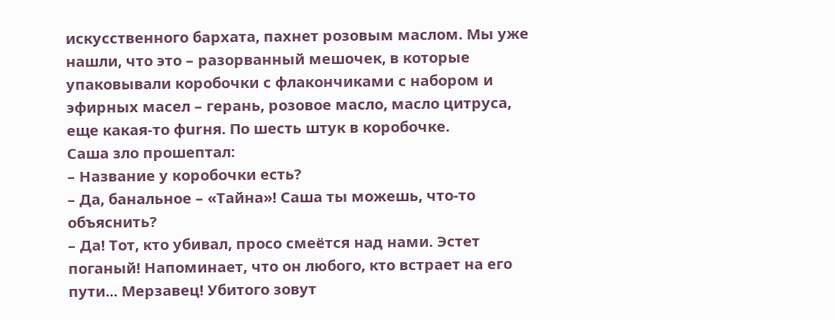искусственного бархата, пахнет розовым маслом. Мы уже нашли, что это – разорванный мешочек, в которые упаковывали коробочки с флакончиками с набором и эфирных масел – герань, розовое масло, масло цитруса, еще какая-то фurня. По шесть штук в коробочке.
Саша зло прошептал:
– Название у коробочки есть?
– Да, банальное – «Тайна»! Саша ты можешь, что-то объяснить?
– Да! Тот, кто убивал, просо смеётся над нами. Эстет поганый! Напоминает, что он любого, кто встрает на его пути... Мерзавец! Убитого зовут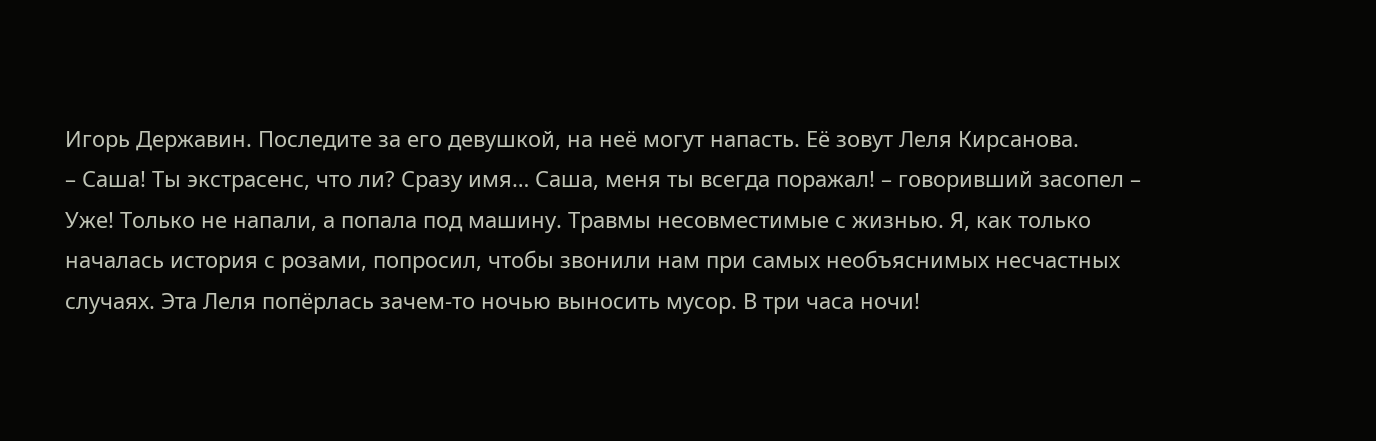Игорь Державин. Последите за его девушкой, на неё могут напасть. Её зовут Леля Кирсанова.
– Саша! Ты экстрасенс, что ли? Сразу имя… Саша, меня ты всегда поражал! – говоривший засопел – Уже! Только не напали, а попала под машину. Травмы несовместимые с жизнью. Я, как только началась история с розами, попросил, чтобы звонили нам при самых необъяснимых несчастных случаях. Эта Леля попёрлась зачем-то ночью выносить мусор. В три часа ночи!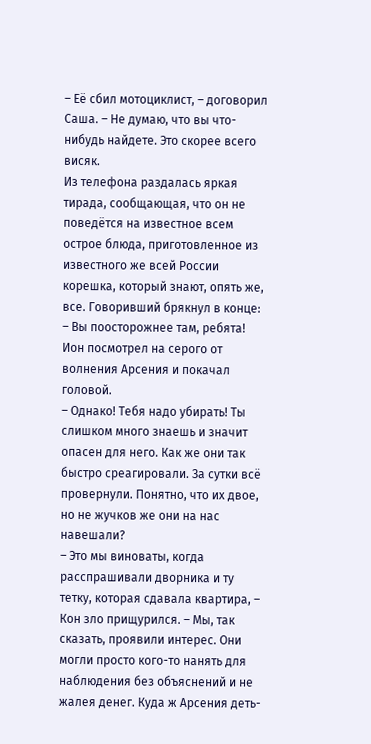– Её сбил мотоциклист, – договорил Саша. – Не думаю, что вы что-нибудь найдете. Это скорее всего висяк.
Из телефона раздалась яркая тирада, сообщающая, что он не поведётся на известное всем острое блюда, приготовленное из известного же всей России корешка, который знают, опять же, все. Говоривший брякнул в конце:
– Вы поосторожнее там, ребята!
Ион посмотрел на серого от волнения Арсения и покачал головой.
– Однако! Тебя надо убирать! Ты слишком много знаешь и значит опасен для него. Как же они так быстро среагировали. За сутки всё провернули. Понятно, что их двое, но не жучков же они на нас навешали?
– Это мы виноваты, когда расспрашивали дворника и ту тетку, которая сдавала квартира, – Кон зло прищурился. – Мы, так сказать, проявили интерес. Они могли просто кого-то нанять для наблюдения без объяснений и не жалея денег. Куда ж Арсения деть-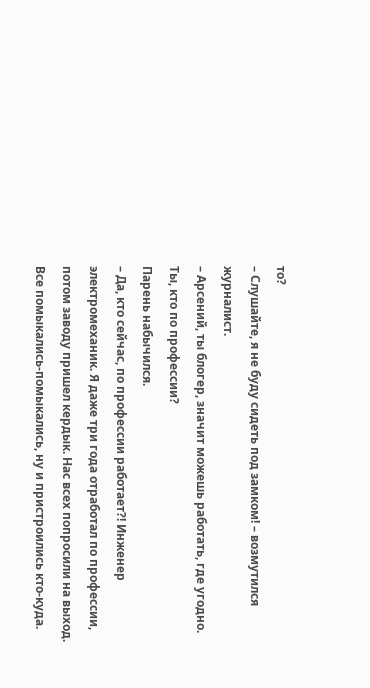то?
– Слушайте, я не буду сидеть под замком! – возмутился журналист.
– Арсений, ты блогер, значит можешь работать, где угодно. Ты, кто по профессии?
Парень набычился.
– Да, кто сейчас, по профессии работает?! Инженер электромеханик. Я даже три года отработал по профессии, потом заводу пришел кердык. Нас всех попросили на выход. Все помыкались-помыкались, ну и пристроились кто-куда.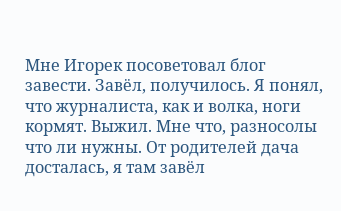Мне Игорек посоветовал блог завести. Завёл, получилось. Я понял, что журналиста, как и волка, ноги кормят. Выжил. Мне что, разносолы что ли нужны. От родителей дача досталась, я там завёл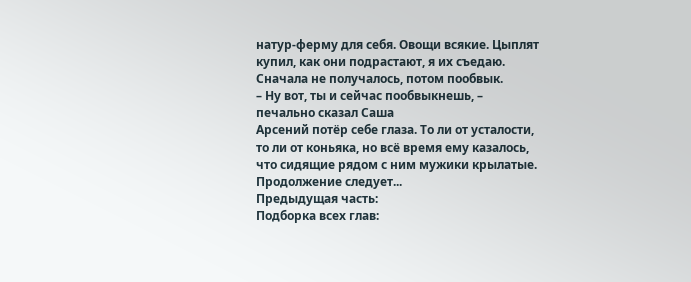натур-ферму для себя. Овощи всякие. Цыплят купил, как они подрастают, я их съедаю. Сначала не получалось, потом пообвык.
– Ну вот, ты и сейчас пообвыкнешь, – печально сказал Саша
Арсений потёр себе глаза. То ли от усталости, то ли от коньяка, но всё время ему казалось, что сидящие рядом с ним мужики крылатые.
Продолжение следует...
Предыдущая часть:
Подборка всех глав: